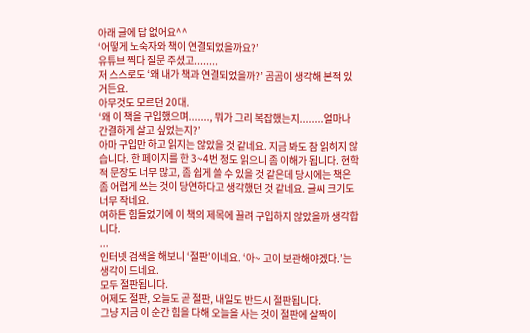아래 글에 답 없어요^^
‘어떻게 노숙자와 책이 연결되었을까요?’
유튜브 찍다 질문 주셨고........
저 스스로도 ‘왜 내가 책과 연결되었을까?’ 곰곰이 생각해 본적 있거든요.
아무것도 모르던 20대.
‘왜 이 책을 구입했으며......., 뭐가 그리 복잡했는지........얼마나 간결하게 살고 싶었는지?’
아마 구입만 하고 읽지는 않았을 것 같네요. 지금 봐도 참 읽히지 않습니다. 한 페이지를 한 3~4번 정도 읽으니 좀 이해가 됩니다. 현학적 문장도 너무 많고, 좀 쉽게 쓸 수 있을 것 같은데 당시에는 책은 좀 어렵게 쓰는 것이 당연하다고 생각했던 것 같네요. 글씨 크기도 너무 작네요.
여하튼 힘들었기에 이 책의 제목에 끌려 구입하지 않았을까 생각합니다.
...
인터넷 검색을 해보니 ‘절판’이네요. ‘아~ 고이 보관해야겠다.’는 생각이 드네요.
모두 절판됩니다.
어제도 절판, 오늘도 곧 절판, 내일도 반드시 절판됩니다.
그냥 지금 이 순간 힘을 다해 오늘을 사는 것이 절판에 살짝이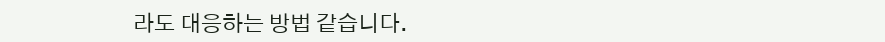라도 대응하는 방법 같습니다.